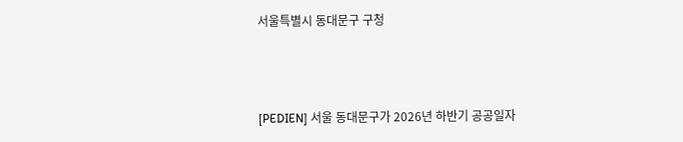서울특별시 동대문구 구청



[PEDIEN] 서울 동대문구가 2026년 하반기 공공일자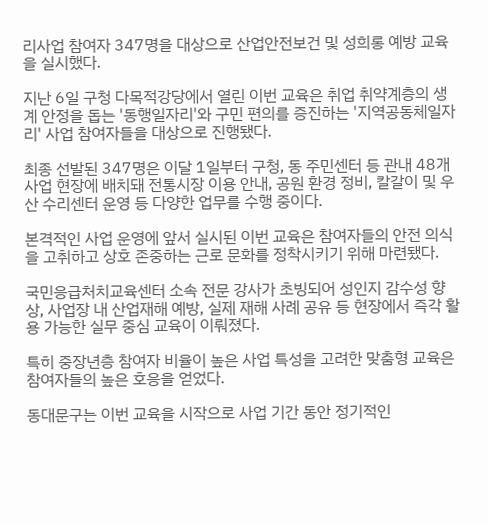리사업 참여자 347명을 대상으로 산업안전보건 및 성희롱 예방 교육을 실시했다.

지난 6일 구청 다목적강당에서 열린 이번 교육은 취업 취약계층의 생계 안정을 돕는 '동행일자리'와 구민 편의를 증진하는 '지역공동체일자리' 사업 참여자들을 대상으로 진행됐다.

최종 선발된 347명은 이달 1일부터 구청, 동 주민센터 등 관내 48개 사업 현장에 배치돼 전통시장 이용 안내, 공원 환경 정비, 칼갈이 및 우산 수리센터 운영 등 다양한 업무를 수행 중이다.

본격적인 사업 운영에 앞서 실시된 이번 교육은 참여자들의 안전 의식을 고취하고 상호 존중하는 근로 문화를 정착시키기 위해 마련됐다.

국민응급처치교육센터 소속 전문 강사가 초빙되어 성인지 감수성 향상, 사업장 내 산업재해 예방, 실제 재해 사례 공유 등 현장에서 즉각 활용 가능한 실무 중심 교육이 이뤄졌다.

특히 중장년층 참여자 비율이 높은 사업 특성을 고려한 맞춤형 교육은 참여자들의 높은 호응을 얻었다.

동대문구는 이번 교육을 시작으로 사업 기간 동안 정기적인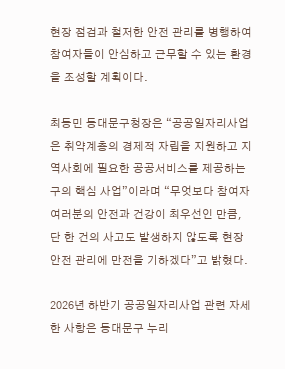현장 점검과 철저한 안전 관리를 병행하여 참여자들이 안심하고 근무할 수 있는 환경을 조성할 계획이다.

최동민 동대문구청장은 “공공일자리사업은 취약계층의 경제적 자립을 지원하고 지역사회에 필요한 공공서비스를 제공하는 구의 핵심 사업”이라며 “무엇보다 참여자 여러분의 안전과 건강이 최우선인 만큼, 단 한 건의 사고도 발생하지 않도록 현장 안전 관리에 만전을 기하겠다”고 밝혔다.

2026년 하반기 공공일자리사업 관련 자세한 사항은 동대문구 누리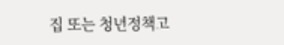집 또는 청년정책고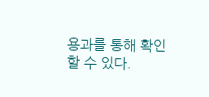용과를 통해 확인할 수 있다.